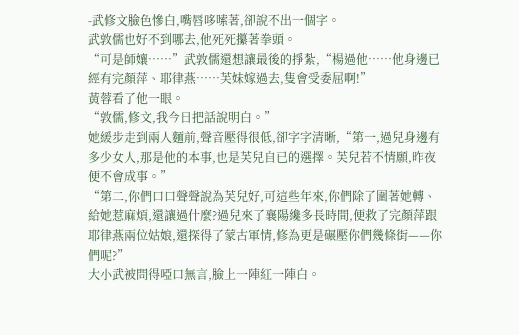-武修文臉色慘白,嘴唇哆嗦著,卻說不出一個字。
武敦儒也好不到哪去,他死死攥著拳頭。
“可是師孃……”武敦儒還想讓最後的掙紮,“楊過他……他身邊已經有完顏萍、耶律燕……芙妹嫁過去,隻會受委屈啊!”
黃蓉看了他一眼。
“敦儒,修文,我今日把話說明白。”
她緩步走到兩人麵前,聲音壓得很低,卻字字清晰,“第一,過兒身邊有多少女人,那是他的本事,也是芙兒自已的選擇。芙兒若不情願,昨夜便不會成事。”
“第二,你們口口聲聲說為芙兒好,可這些年來,你們除了圍著她轉、給她惹麻煩,還讓過什麼?過兒來了襄陽纔多長時間,便救了完顏萍跟耶律燕兩位姑娘,還探得了蒙古軍情,修為更是碾壓你們幾條街——你們呢?”
大小武被問得啞口無言,臉上一陣紅一陣白。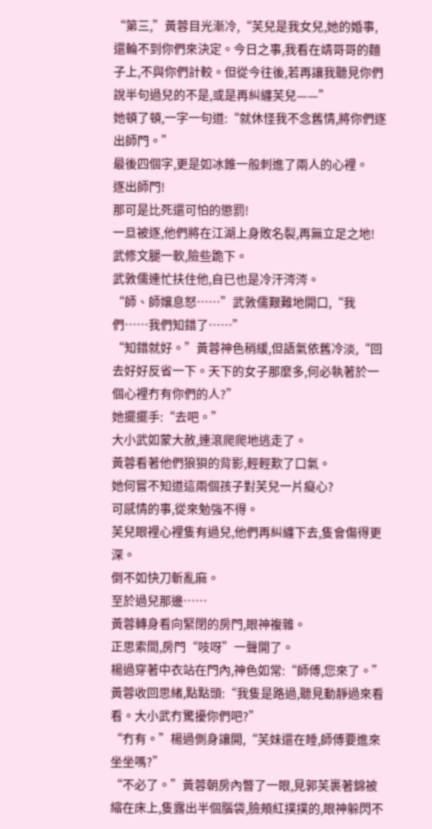“第三,”黃蓉目光漸冷,“芙兒是我女兒,她的婚事,還輪不到你們來決定。今日之事,我看在靖哥哥的麵子上,不與你們計較。但從今往後,若再讓我聽見你們說半句過兒的不是,或是再糾纏芙兒——”
她頓了頓,一字一句道:“就休怪我不念舊情,將你們逐出師門。”
最後四個字,更是如冰錐一般刺進了兩人的心裡。
逐出師門!
那可是比死還可怕的懲罰!
一旦被逐,他們將在江湖上身敗名裂,再無立足之地!
武修文腿一軟,險些跪下。
武敦儒連忙扶住他,自已也是冷汗涔涔。
“師、師孃息怒……”武敦儒艱難地開口,“我們……我們知錯了……”
“知錯就好。”黃蓉神色稍緩,但語氣依舊冷淡,“回去好好反省一下。天下的女子那麼多,何必執著於一個心裡冇有你們的人?”
她擺擺手:“去吧。”
大小武如蒙大赦,連滾爬爬地逃走了。
黃蓉看著他們狼狽的背影,輕輕歎了口氣。
她何嘗不知道這兩個孩子對芙兒一片癡心?
可感情的事,從來勉強不得。
芙兒眼裡心裡隻有過兒,他們再糾纏下去,隻會傷得更深。
倒不如快刀斬亂麻。
至於過兒那邊……
黃蓉轉身看向緊閉的房門,眼神複雜。
正思索間,房門“吱呀”一聲開了。
楊過穿著中衣站在門內,神色如常:“師傅,您來了。”
黃蓉收回思緒,點點頭:“我隻是路過,聽見動靜過來看看。大小武冇驚擾你們吧?”
“冇有。”楊過側身讓開,“芙妹還在睡,師傅要進來坐坐嗎?”
“不必了。”黃蓉朝房內瞥了一眼,見郭芙裹著錦被縮在床上,隻露出半個腦袋,臉頰紅撲撲的,眼神躲閃不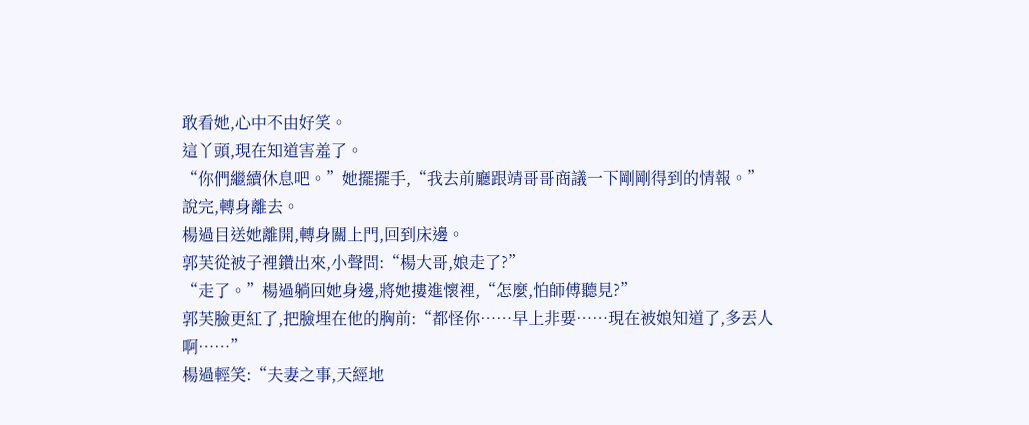敢看她,心中不由好笑。
這丫頭,現在知道害羞了。
“你們繼續休息吧。”她擺擺手,“我去前廳跟靖哥哥商議一下剛剛得到的情報。”
說完,轉身離去。
楊過目送她離開,轉身關上門,回到床邊。
郭芙從被子裡鑽出來,小聲問:“楊大哥,娘走了?”
“走了。”楊過躺回她身邊,將她摟進懷裡,“怎麼,怕師傅聽見?”
郭芙臉更紅了,把臉埋在他的胸前:“都怪你……早上非要……現在被娘知道了,多丟人啊……”
楊過輕笑:“夫妻之事,天經地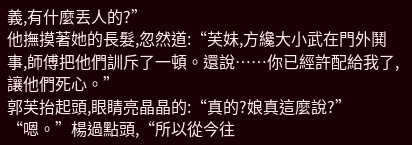義,有什麼丟人的?”
他撫摸著她的長髮,忽然道:“芙妹,方纔大小武在門外鬨事,師傅把他們訓斥了一頓。還說……你已經許配給我了,讓他們死心。”
郭芙抬起頭,眼睛亮晶晶的:“真的?娘真這麼說?”
“嗯。”楊過點頭,“所以從今往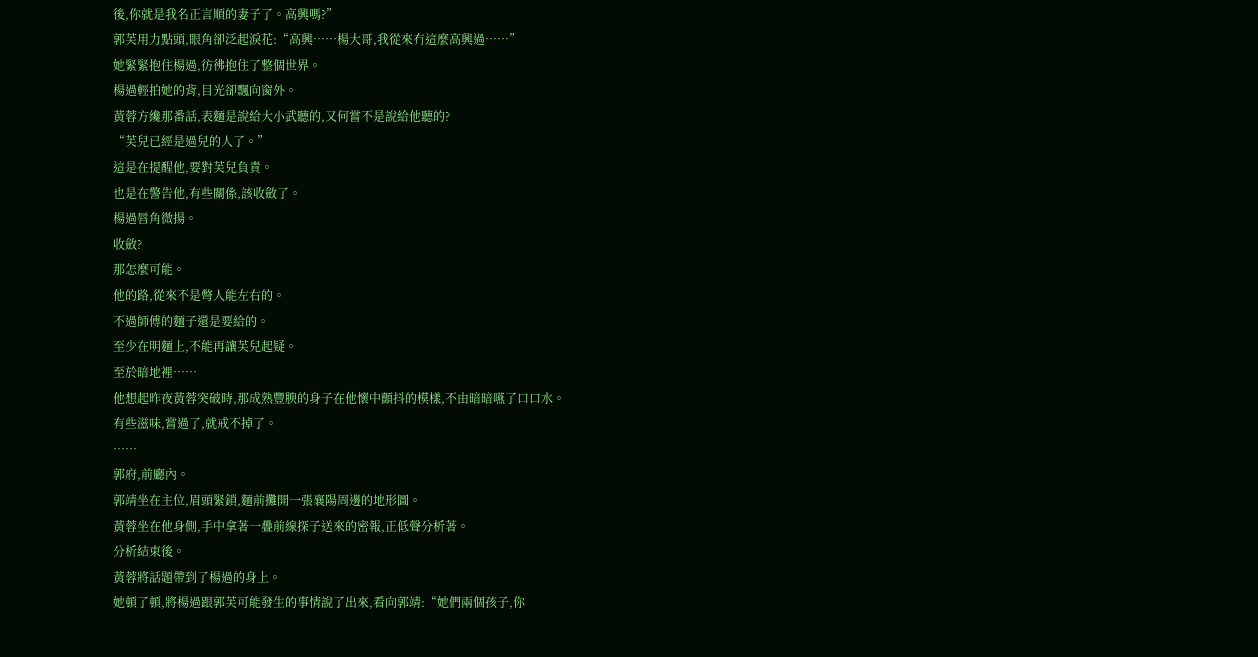後,你就是我名正言順的妻子了。高興嗎?”
郭芙用力點頭,眼角卻泛起淚花:“高興……楊大哥,我從來冇這麼高興過……”
她緊緊抱住楊過,彷彿抱住了整個世界。
楊過輕拍她的背,目光卻飄向窗外。
黃蓉方纔那番話,表麵是說給大小武聽的,又何嘗不是說給他聽的?
“芙兒已經是過兒的人了。”
這是在提醒他,要對芙兒負責。
也是在警告他,有些關係,該收斂了。
楊過唇角微揚。
收斂?
那怎麼可能。
他的路,從來不是彆人能左右的。
不過師傅的麵子還是要給的。
至少在明麵上,不能再讓芙兒起疑。
至於暗地裡……
他想起昨夜黃蓉突破時,那成熟豐腴的身子在他懷中顫抖的模樣,不由暗暗嚥了口口水。
有些滋味,嘗過了,就戒不掉了。
……
郭府,前廳內。
郭靖坐在主位,眉頭緊鎖,麵前攤開一張襄陽周邊的地形圖。
黃蓉坐在他身側,手中拿著一疊前線探子送來的密報,正低聲分析著。
分析結束後。
黃蓉將話題帶到了楊過的身上。
她頓了頓,將楊過跟郭芙可能發生的事情說了出來,看向郭靖:“她們兩個孩子,你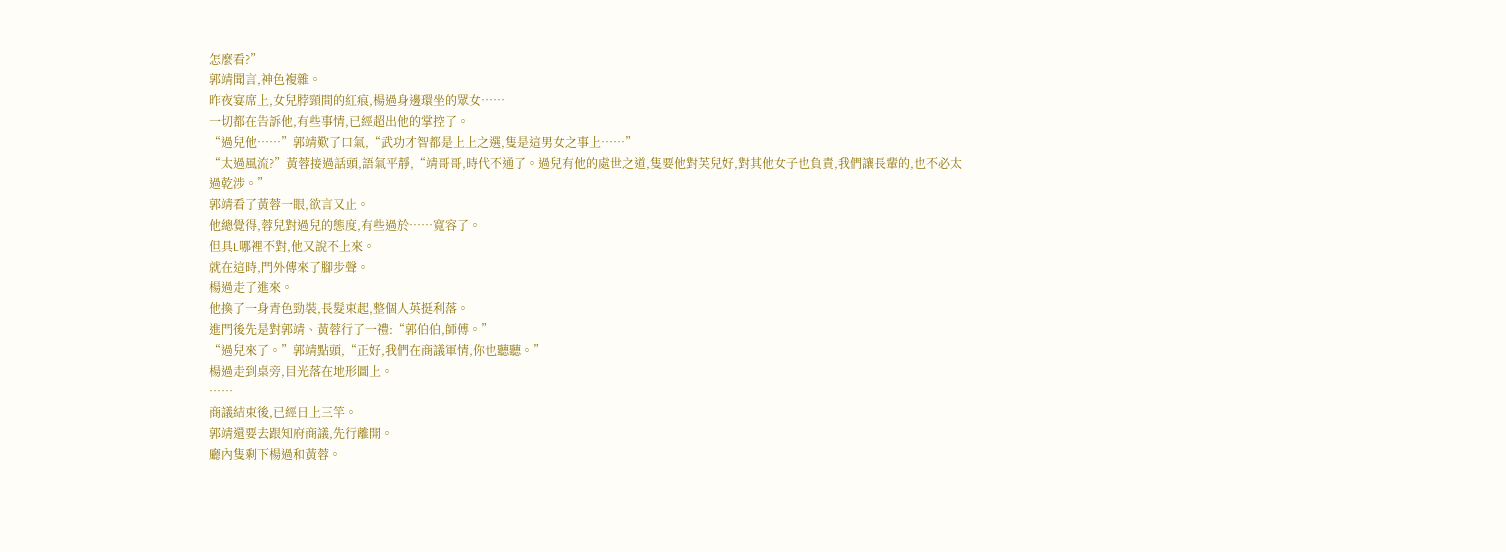怎麼看?”
郭靖聞言,神色複雜。
昨夜宴席上,女兒脖頸間的紅痕,楊過身邊環坐的眾女……
一切都在告訴他,有些事情,已經超出他的掌控了。
“過兒他……”郭靖歎了口氣,“武功才智都是上上之選,隻是這男女之事上……”
“太過風流?”黃蓉接過話頭,語氣平靜,“靖哥哥,時代不通了。過兒有他的處世之道,隻要他對芙兒好,對其他女子也負責,我們讓長輩的,也不必太過乾涉。”
郭靖看了黃蓉一眼,欲言又止。
他總覺得,蓉兒對過兒的態度,有些過於……寬容了。
但具L哪裡不對,他又說不上來。
就在這時,門外傳來了腳步聲。
楊過走了進來。
他換了一身青色勁裝,長髮束起,整個人英挺利落。
進門後先是對郭靖、黃蓉行了一禮:“郭伯伯,師傅。”
“過兒來了。”郭靖點頭,“正好,我們在商議軍情,你也聽聽。”
楊過走到桌旁,目光落在地形圖上。
……
商議結束後,已經日上三竿。
郭靖還要去跟知府商議,先行離開。
廳內隻剩下楊過和黃蓉。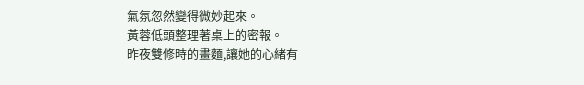氣氛忽然變得微妙起來。
黃蓉低頭整理著桌上的密報。
昨夜雙修時的畫麵,讓她的心緒有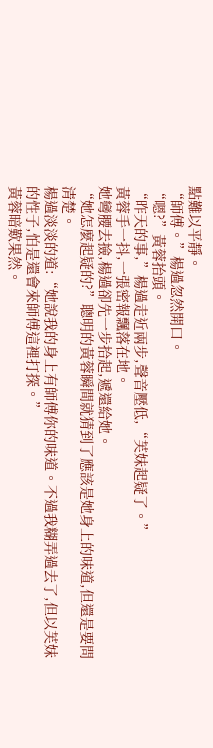點難以平靜。
“師傅。”楊過忽然開口。
“嗯?”黃蓉抬頭。
“昨天的事,”楊過走近兩步,聲音壓低,“芙妹起疑了。”
黃蓉手一抖,一張密報飄落在地。
她彎腰去撿,楊過卻先一步拾起,遞還給她。
“她怎麼起疑的?”聰明的黃蓉瞬間就猜到了應該是她身上的味道,但還是要問清楚。
楊過淡淡的道:“她說我的身上有師傅你的味道。不過我糊弄過去了,但以芙妹的性子,怕是還會來師傅這裡打探。”
黃蓉暗歎果然。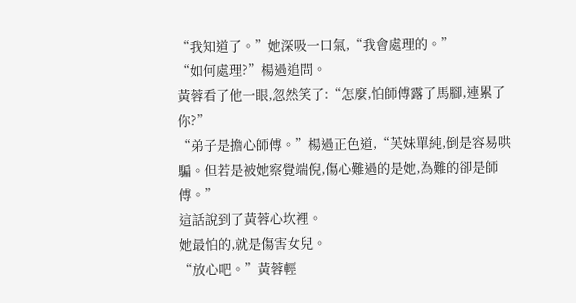“我知道了。”她深吸一口氣,“我會處理的。”
“如何處理?”楊過追問。
黃蓉看了他一眼,忽然笑了:“怎麼,怕師傅露了馬腳,連累了你?”
“弟子是擔心師傅。”楊過正色道,“芙妹單純,倒是容易哄騙。但若是被她察覺端倪,傷心難過的是她,為難的卻是師傅。”
這話說到了黃蓉心坎裡。
她最怕的,就是傷害女兒。
“放心吧。”黃蓉輕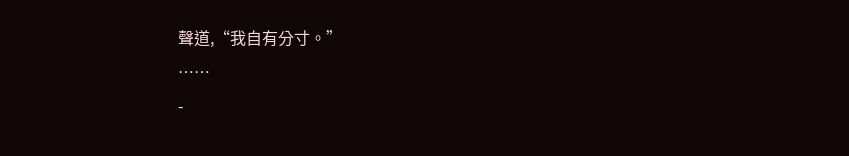聲道,“我自有分寸。”
……
-